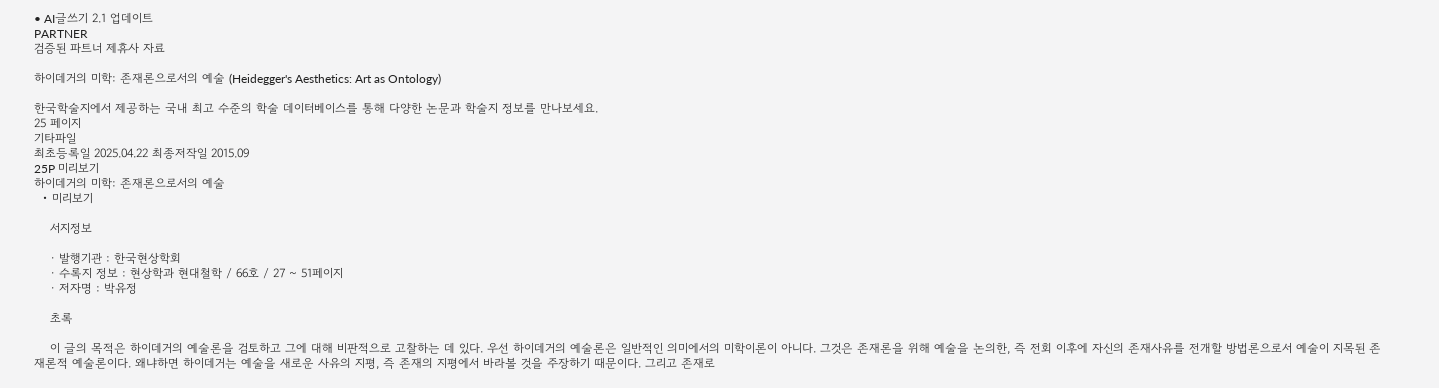• AI글쓰기 2.1 업데이트
PARTNER
검증된 파트너 제휴사 자료

하이데거의 미학: 존재론으로서의 예술 (Heidegger's Aesthetics: Art as Ontology)

한국학술지에서 제공하는 국내 최고 수준의 학술 데이터베이스를 통해 다양한 논문과 학술지 정보를 만나보세요.
25 페이지
기타파일
최초등록일 2025.04.22 최종저작일 2015.09
25P 미리보기
하이데거의 미학: 존재론으로서의 예술
  • 미리보기

    서지정보

    · 발행기관 : 한국현상학회
    · 수록지 정보 : 현상학과 현대철학 / 66호 / 27 ~ 51페이지
    · 저자명 : 박유정

    초록

    이 글의 목적은 하이데거의 예술론을 검토하고 그에 대해 비판적으로 고찰하는 데 있다. 우선 하이데거의 예술론은 일반적인 의미에서의 미학이론이 아니다. 그것은 존재론을 위해 예술을 논의한, 즉 전회 이후에 자신의 존재사유를 전개할 방법론으로서 예술이 지목된 존재론적 예술론이다. 왜냐하면 하이데거는 예술을 새로운 사유의 지평, 즉 존재의 지평에서 바라볼 것을 주장하기 때문이다. 그리고 존재로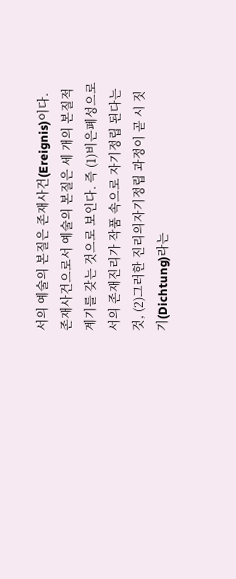서의 예술의 본질은 존재사건(Ereignis)이다. 존재사건으로서 예술의 본질은 세 개의 본질적 계기를 갖는 것으로 보인다. 즉 (1)비은폐성으로서의 존재진리가 작품 속으로 자기정립 된다는 것, (2)그러한 진리의자기정립 과정이 곧 시 짓기(Dichtung)라는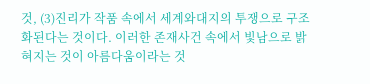것, (3)진리가 작품 속에서 세계와대지의 투쟁으로 구조화된다는 것이다. 이러한 존재사건 속에서 빛남으로 밝혀지는 것이 아름다움이라는 것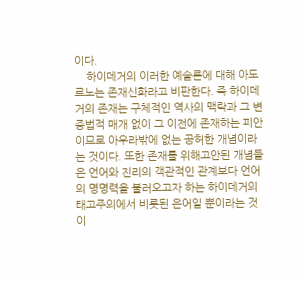이다.
    하이데거의 이러한 예술론에 대해 아도르노는 존재신화라고 비판한다. 즉 하이데거의 존재는 구체적인 역사의 맥락과 그 변증법적 매개 없이 그 이전에 존재하는 피안이므로 아우라밖에 없는 공허한 개념이라는 것이다. 또한 존재를 위해고안된 개념들은 언어와 진리의 객관적인 관계보다 언어의 명명력을 불러오고자 하는 하이데거의 태고주의에서 비롯된 은어일 뿐이라는 것이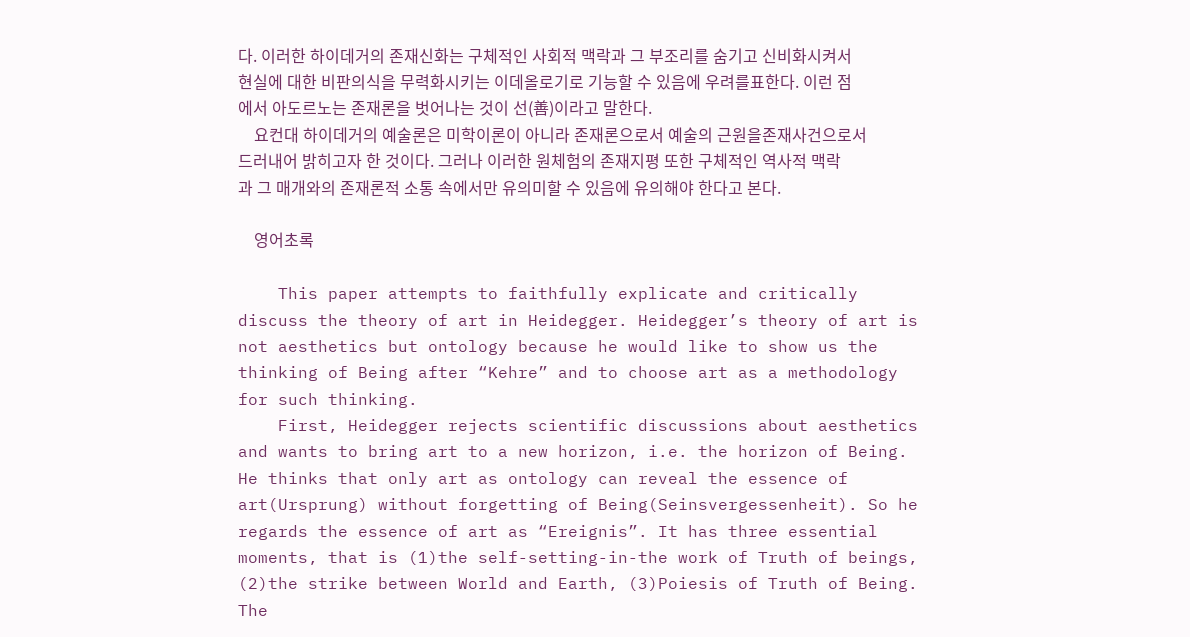다. 이러한 하이데거의 존재신화는 구체적인 사회적 맥락과 그 부조리를 숨기고 신비화시켜서현실에 대한 비판의식을 무력화시키는 이데올로기로 기능할 수 있음에 우려를표한다. 이런 점에서 아도르노는 존재론을 벗어나는 것이 선(善)이라고 말한다.
    요컨대 하이데거의 예술론은 미학이론이 아니라 존재론으로서 예술의 근원을존재사건으로서 드러내어 밝히고자 한 것이다. 그러나 이러한 원체험의 존재지평 또한 구체적인 역사적 맥락과 그 매개와의 존재론적 소통 속에서만 유의미할 수 있음에 유의해야 한다고 본다.

    영어초록

    This paper attempts to faithfully explicate and critically discuss the theory of art in Heidegger. Heidegger’s theory of art is not aesthetics but ontology because he would like to show us the thinking of Being after “Kehre” and to choose art as a methodology for such thinking.
    First, Heidegger rejects scientific discussions about aesthetics and wants to bring art to a new horizon, i.e. the horizon of Being. He thinks that only art as ontology can reveal the essence of art(Ursprung) without forgetting of Being(Seinsvergessenheit). So he regards the essence of art as “Ereignis”. It has three essential moments, that is (1)the self-setting-in-the work of Truth of beings, (2)the strike between World and Earth, (3)Poiesis of Truth of Being. The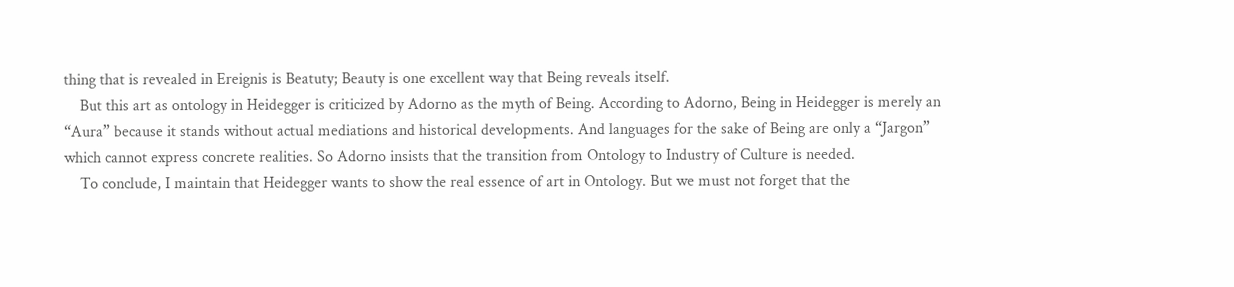thing that is revealed in Ereignis is Beatuty; Beauty is one excellent way that Being reveals itself.
    But this art as ontology in Heidegger is criticized by Adorno as the myth of Being. According to Adorno, Being in Heidegger is merely an “Aura” because it stands without actual mediations and historical developments. And languages for the sake of Being are only a “Jargon” which cannot express concrete realities. So Adorno insists that the transition from Ontology to Industry of Culture is needed.
    To conclude, I maintain that Heidegger wants to show the real essence of art in Ontology. But we must not forget that the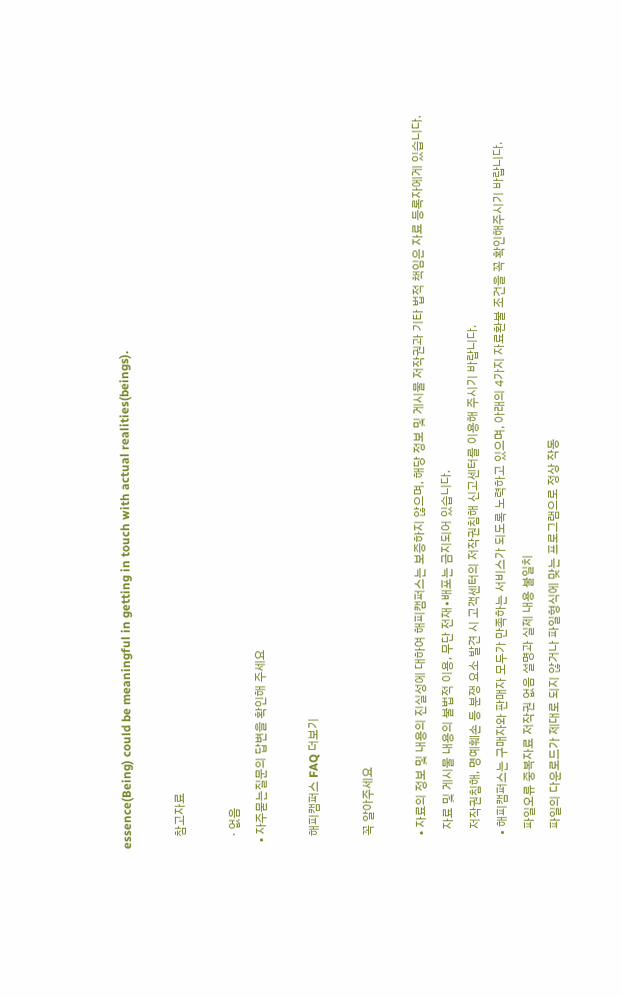essence(Being) could be meaningful in getting in touch with actual realities(beings).

    참고자료

    · 없음
  • 자주묻는질문의 답변을 확인해 주세요

    해피캠퍼스 FAQ 더보기

    꼭 알아주세요

    • 자료의 정보 및 내용의 진실성에 대하여 해피캠퍼스는 보증하지 않으며, 해당 정보 및 게시물 저작권과 기타 법적 책임은 자료 등록자에게 있습니다.
      자료 및 게시물 내용의 불법적 이용, 무단 전재∙배포는 금지되어 있습니다.
      저작권침해, 명예훼손 등 분쟁 요소 발견 시 고객센터의 저작권침해 신고센터를 이용해 주시기 바랍니다.
    • 해피캠퍼스는 구매자와 판매자 모두가 만족하는 서비스가 되도록 노력하고 있으며, 아래의 4가지 자료환불 조건을 꼭 확인해주시기 바랍니다.
      파일오류 중복자료 저작권 없음 설명과 실제 내용 불일치
      파일의 다운로드가 제대로 되지 않거나 파일형식에 맞는 프로그램으로 정상 작동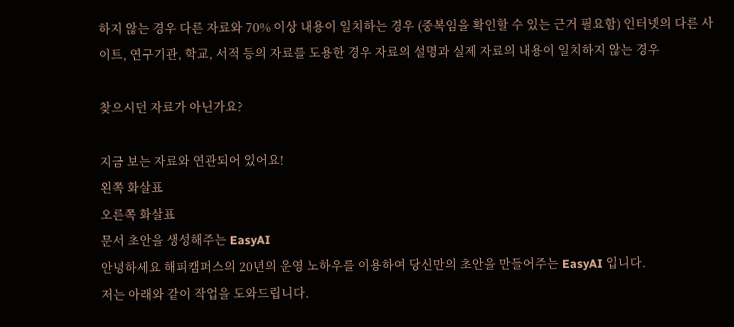하지 않는 경우 다른 자료와 70% 이상 내용이 일치하는 경우 (중복임을 확인할 수 있는 근거 필요함) 인터넷의 다른 사이트, 연구기관, 학교, 서적 등의 자료를 도용한 경우 자료의 설명과 실제 자료의 내용이 일치하지 않는 경우

찾으시던 자료가 아닌가요?

지금 보는 자료와 연관되어 있어요!
왼쪽 화살표
오른쪽 화살표
문서 초안을 생성해주는 EasyAI
안녕하세요 해피캠퍼스의 20년의 운영 노하우를 이용하여 당신만의 초안을 만들어주는 EasyAI 입니다.
저는 아래와 같이 작업을 도와드립니다.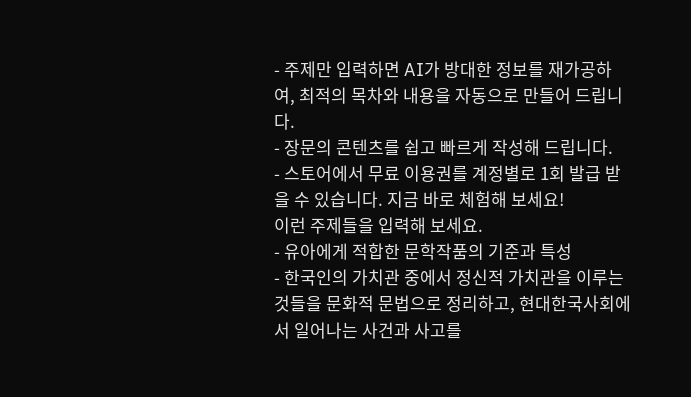- 주제만 입력하면 AI가 방대한 정보를 재가공하여, 최적의 목차와 내용을 자동으로 만들어 드립니다.
- 장문의 콘텐츠를 쉽고 빠르게 작성해 드립니다.
- 스토어에서 무료 이용권를 계정별로 1회 발급 받을 수 있습니다. 지금 바로 체험해 보세요!
이런 주제들을 입력해 보세요.
- 유아에게 적합한 문학작품의 기준과 특성
- 한국인의 가치관 중에서 정신적 가치관을 이루는 것들을 문화적 문법으로 정리하고, 현대한국사회에서 일어나는 사건과 사고를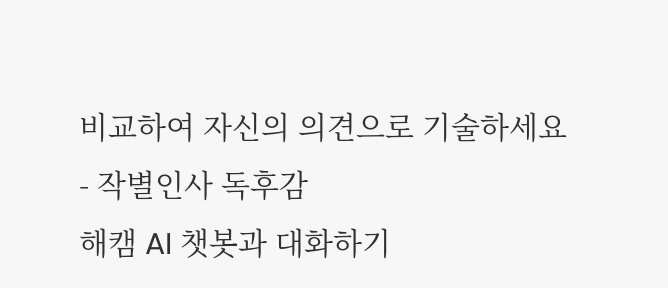비교하여 자신의 의견으로 기술하세요
- 작별인사 독후감
해캠 AI 챗봇과 대화하기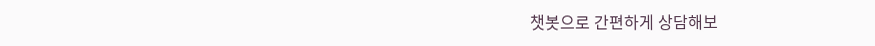챗봇으로 간편하게 상담해보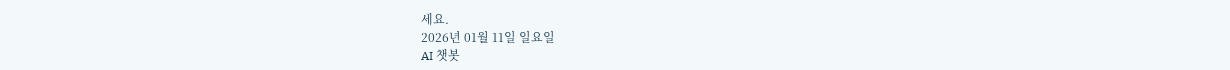세요.
2026년 01월 11일 일요일
AI 챗봇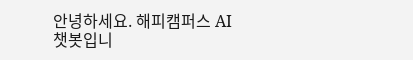안녕하세요. 해피캠퍼스 AI 챗봇입니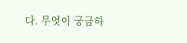다. 무엇이 궁금하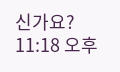신가요?
11:18 오후